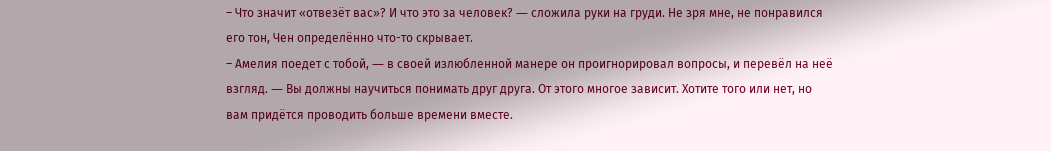– Что значит «отвезёт вас»? И что это за человек? ― сложила руки на груди. Не зря мне, не понравился его тон, Чен определённо что-то скрывает.
– Амелия поедет с тобой, ― в своей излюбленной манере он проигнорировал вопросы, и перевёл на неё взгляд. ― Вы должны научиться понимать друг друга. От этого многое зависит. Хотите того или нет, но вам придётся проводить больше времени вместе.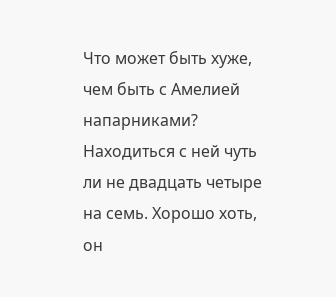Что может быть хуже, чем быть с Амелией напарниками? Находиться с ней чуть ли не двадцать четыре на семь. Хорошо хоть, он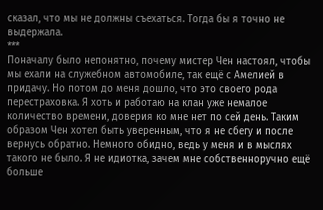сказал, что мы не должны съехаться. Тогда бы я точно не выдержала.
***
Поначалу было непонятно, почему мистер Чен настоял, чтобы мы ехали на служебном автомобиле, так ещё с Амелией в придачу. Но потом до меня дошло, что это своего рода перестраховка. Я хоть и работаю на клан уже немалое количество времени, доверия ко мне нет по сей день. Таким образом Чен хотел быть уверенным, что я не сбегу и после вернусь обратно. Немного обидно, ведь у меня и в мыслях такого не было. Я не идиотка, зачем мне собственноручно ещё больше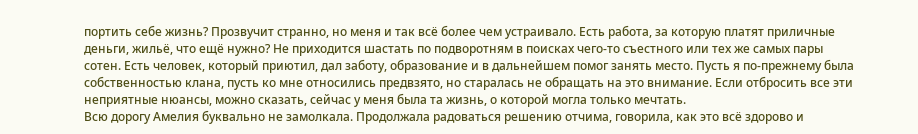портить себе жизнь? Прозвучит странно, но меня и так всё более чем устраивало. Есть работа, за которую платят приличные деньги, жильё, что ещё нужно? Не приходится шастать по подворотням в поисках чего-то съестного или тех же самых пары сотен. Есть человек, который приютил, дал заботу, образование и в дальнейшем помог занять место. Пусть я по-прежнему была собственностью клана, пусть ко мне относились предвзято, но старалась не обращать на это внимание. Если отбросить все эти неприятные нюансы, можно сказать, сейчас у меня была та жизнь, о которой могла только мечтать.
Всю дорогу Амелия буквально не замолкала. Продолжала радоваться решению отчима, говорила, как это всё здорово и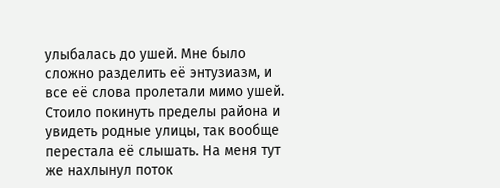улыбалась до ушей. Мне было сложно разделить её энтузиазм, и все её слова пролетали мимо ушей. Стоило покинуть пределы района и увидеть родные улицы, так вообще перестала её слышать. На меня тут же нахлынул поток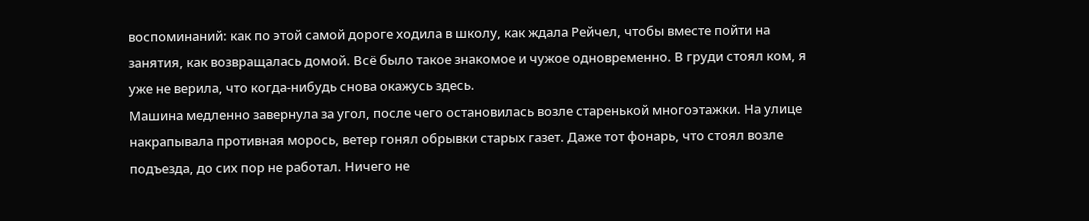воспоминаний: как по этой самой дороге ходила в школу, как ждала Рейчел, чтобы вместе пойти на занятия, как возвращалась домой. Всё было такое знакомое и чужое одновременно. В груди стоял ком, я уже не верила, что когда-нибудь снова окажусь здесь.
Машина медленно завернула за угол, после чего остановилась возле старенькой многоэтажки. На улице накрапывала противная морось, ветер гонял обрывки старых газет. Даже тот фонарь, что стоял возле подъезда, до сих пор не работал. Ничего не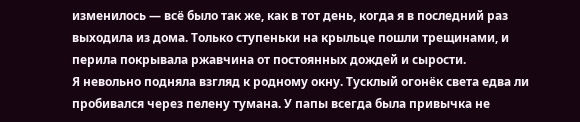изменилось ― всё было так же, как в тот день, когда я в последний раз выходила из дома. Только ступеньки на крыльце пошли трещинами, и перила покрывала ржавчина от постоянных дождей и сырости.
Я невольно подняла взгляд к родному окну. Тусклый огонёк света едва ли пробивался через пелену тумана. У папы всегда была привычка не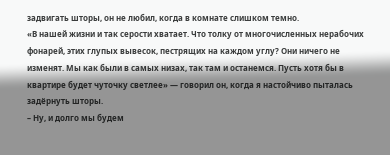задвигать шторы, он не любил, когда в комнате слишком темно.
«В нашей жизни и так серости хватает. Что толку от многочисленных нерабочих фонарей, этих глупых вывесок, пестрящих на каждом углу? Они ничего не изменят. Мы как были в самых низах, так там и останемся. Пусть хотя бы в квартире будет чуточку светлее» ― говорил он, когда я настойчиво пыталась задёрнуть шторы.
– Ну, и долго мы будем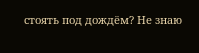стоять под дождём? Не знаю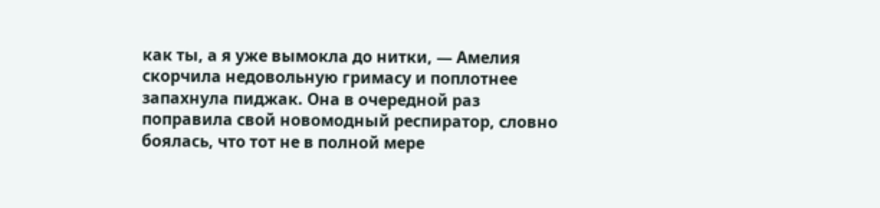как ты, а я уже вымокла до нитки, ― Амелия скорчила недовольную гримасу и поплотнее запахнула пиджак. Она в очередной раз поправила свой новомодный респиратор, словно боялась, что тот не в полной мере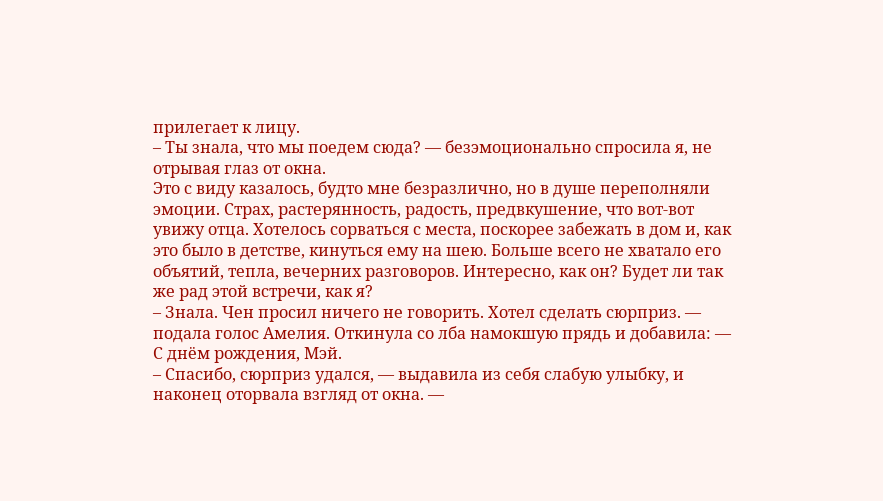прилегает к лицу.
– Ты знала, что мы поедем сюда? ― безэмоционально спросила я, не отрывая глаз от окна.
Это с виду казалось, будто мне безразлично, но в душе переполняли эмоции. Страх, растерянность, радость, предвкушение, что вот-вот увижу отца. Хотелось сорваться с места, поскорее забежать в дом и, как это было в детстве, кинуться ему на шею. Больше всего не хватало его объятий, тепла, вечерних разговоров. Интересно, как он? Будет ли так же рад этой встречи, как я?
– Знала. Чен просил ничего не говорить. Хотел сделать сюрприз. ― подала голос Амелия. Откинула со лба намокшую прядь и добавила: ― С днём рождения, Мэй.
– Спасибо, сюрприз удался, ― выдавила из себя слабую улыбку, и наконец оторвала взгляд от окна. ―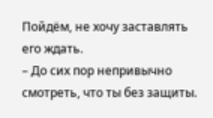Пойдём, не хочу заставлять его ждать.
– До сих пор непривычно смотреть, что ты без защиты.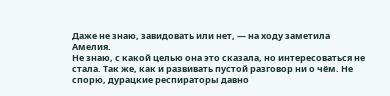Даже не знаю, завидовать или нет, ― на ходу заметила Амелия.
Не знаю, с какой целью она это сказала, но интересоваться не стала. Так же, как и развивать пустой разговор ни о чём. Не спорю, дурацкие респираторы давно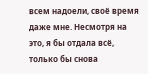всем надоели, своё время даже мне. Несмотря на это, я бы отдала всё, только бы снова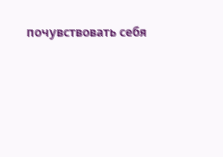почувствовать себя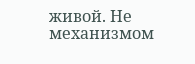живой. Не механизмом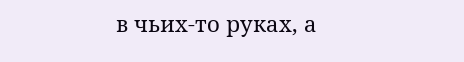в чьих-то руках, а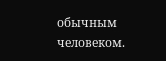обычным человеком.